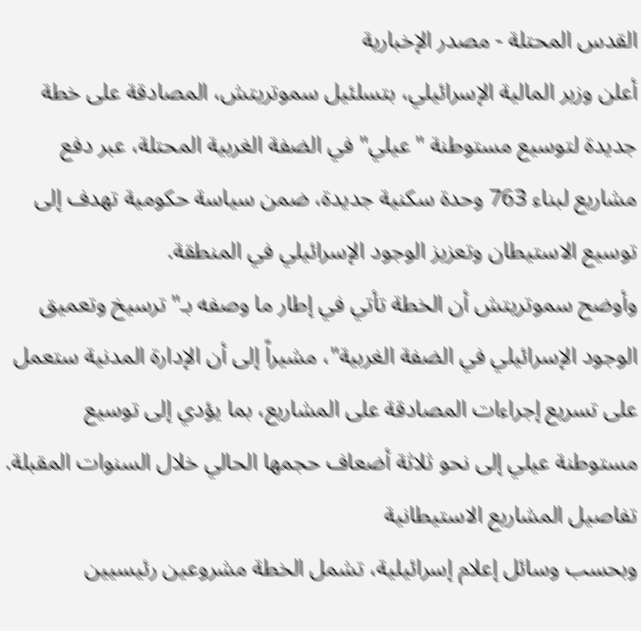القدس المحتلة - مصدر الإخبارية
أعلن وزير المالية الإسرائيلي، بتسلئيل سموتريتش، المصادقة على خطة جديدة لتوسيع مستوطنة "عيلي" في الضفة الغربية المحتلة، عبر دفع مشاريع لبناء 763 وحدة سكنية جديدة، ضمن سياسة حكومية تهدف إلى توسيع الاستيطان وتعزيز الوجود الإسرائيلي في المنطقة.
وأوضح سموتريتش أن الخطة تأتي في إطار ما وصفه بـ"ترسيخ وتعميق الوجود الإسرائيلي في الضفة الغربية"، مشيراً إلى أن الإدارة المدنية ستعمل على تسريع إجراءات المصادقة على المشاريع، بما يؤدي إلى توسيع مستوطنة عيلي إلى نحو ثلاثة أضعاف حجمها الحالي خلال السنوات المقبلة.
تفاصيل المشاريع الاستيطانية
وبحسب وسائل إعلام إسرائيلية، تشمل الخطة مشروعين رئيسيين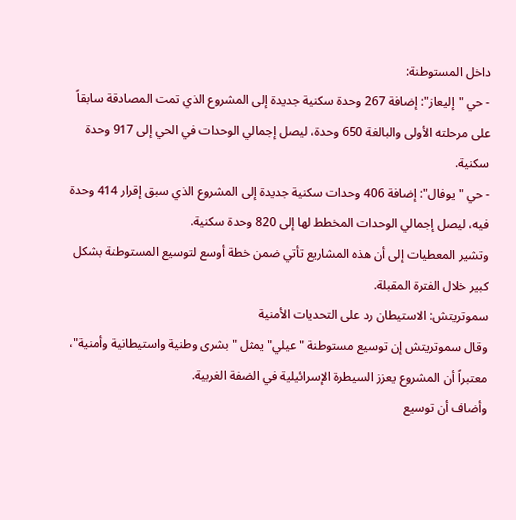داخل المستوطنة:
- حي "إليعاز": إضافة 267 وحدة سكنية جديدة إلى المشروع الذي تمت المصادقة سابقاً على مرحلته الأولى والبالغة 650 وحدة، ليصل إجمالي الوحدات في الحي إلى 917 وحدة سكنية.
- حي "يوفال": إضافة 406 وحدات سكنية جديدة إلى المشروع الذي سبق إقرار 414 وحدة فيه، ليصل إجمالي الوحدات المخطط لها إلى 820 وحدة سكنية.
وتشير المعطيات إلى أن هذه المشاريع تأتي ضمن خطة أوسع لتوسيع المستوطنة بشكل كبير خلال الفترة المقبلة.
سموتريتش: الاستيطان رد على التحديات الأمنية
وقال سموتريتش إن توسيع مستوطنة "عيلي" يمثل "بشرى وطنية واستيطانية وأمنية"، معتبراً أن المشروع يعزز السيطرة الإسرائيلية في الضفة الغربية.
وأضاف أن توسيع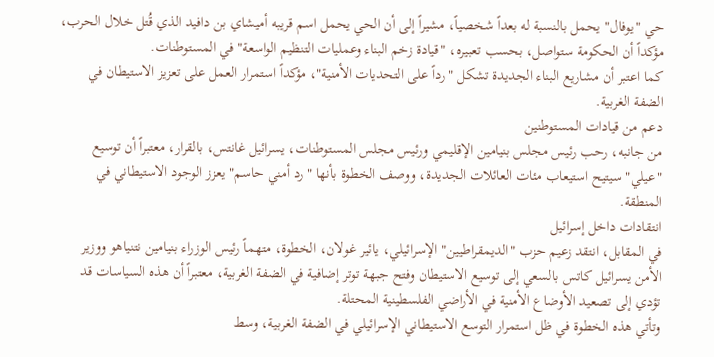حي "يوفال" يحمل بالنسبة له بعداً شخصياً، مشيراً إلى أن الحي يحمل اسم قريبه أميشاي بن دافيد الذي قُتل خلال الحرب، مؤكداً أن الحكومة ستواصل، بحسب تعبيره، "قيادة زخم البناء وعمليات التنظيم الواسعة" في المستوطنات.
كما اعتبر أن مشاريع البناء الجديدة تشكل "رداً على التحديات الأمنية"، مؤكداً استمرار العمل على تعزيز الاستيطان في الضفة الغربية.
دعم من قيادات المستوطنين
من جانبه، رحب رئيس مجلس بنيامين الإقليمي ورئيس مجلس المستوطنات، يسرائيل غانتس، بالقرار، معتبراً أن توسيع "عيلي" سيتيح استيعاب مئات العائلات الجديدة، ووصف الخطوة بأنها "رد أمني حاسم" يعزز الوجود الاستيطاني في المنطقة.
انتقادات داخل إسرائيل
في المقابل، انتقد زعيم حزب "الديمقراطيين" الإسرائيلي، يائير غولان، الخطوة، متهماً رئيس الوزراء بنيامين نتنياهو ووزير الأمن يسرائيل كاتس بالسعي إلى توسيع الاستيطان وفتح جبهة توتر إضافية في الضفة الغربية، معتبراً أن هذه السياسات قد تؤدي إلى تصعيد الأوضاع الأمنية في الأراضي الفلسطينية المحتلة.
وتأتي هذه الخطوة في ظل استمرار التوسع الاستيطاني الإسرائيلي في الضفة الغربية، وسط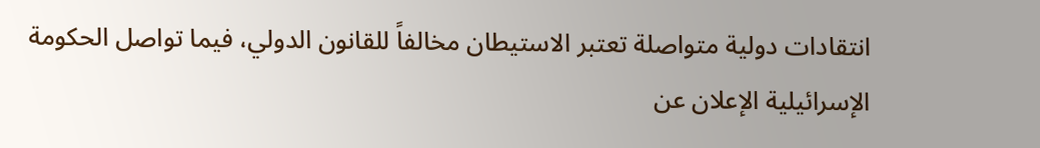انتقادات دولية متواصلة تعتبر الاستيطان مخالفاً للقانون الدولي، فيما تواصل الحكومة الإسرائيلية الإعلان عن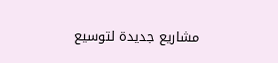مشاريع جديدة لتوسيع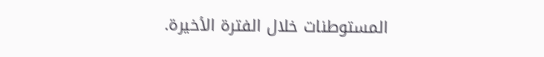المستوطنات خلال الفترة الأخيرة.